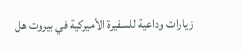زيارات وداعية للسفيرة الأميركية في بيروت هل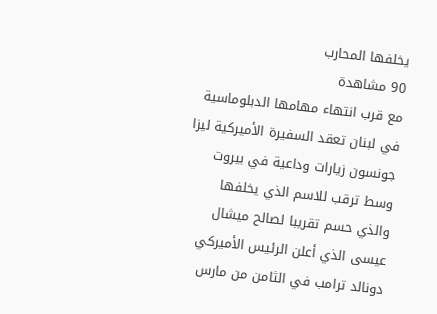يخلفها المحارب
90 مشاهدة
مع قرب انتهاء مهامها الدبلوماسية في لبنان تعقد السفيرة الأميركية ليزا جونسون زيارات وداعية في بيروت وسط ترقب للاسم الذي يخلفها والذي حسم تقريبا لصالح ميشال عيسى الذي أعلن الرئيس الأميركي دونالد ترامب في الثامن من مارس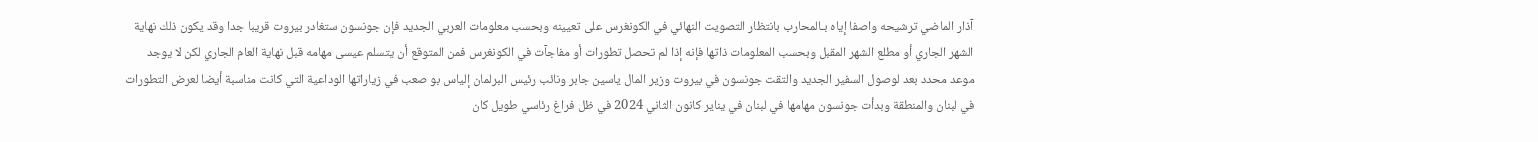آذار الماضي ترشيحه واصفا إياه بـالمحارب بانتظار التصويت النهائي في الكونغرس على تعيينه وبحسب معلومات العربي الجديد فإن جونسون ستغادر بيروت قريبا جدا وقد يكون ذلك نهاية الشهر الجاري أو مطلع الشهر المقبل وبحسب المعلومات ذاتها فإنه إذا لم تحصل تطورات أو مفاجآت في الكونغرس فمن المتوقع أن يتسلم عيسى مهامه قبل نهاية العام الجاري لكن لا يوجد موعد محدد بعد لوصول السفير الجديد والتقت جونسون في بيروت وزير المال ياسين جابر ونائب رئيس البرلمان إلياس بو صعب في زياراتها الوداعية التي كانت مناسبة أيضا لعرض التطورات في لبنان والمنطقة وبدأت جونسون مهامها في لبنان في يناير كانون الثاني 2024 في ظل فراغ رئاسي طويل كان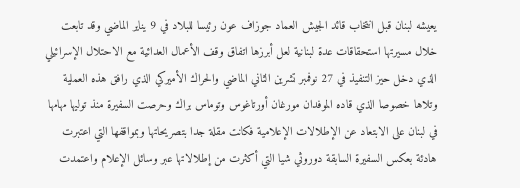يعيشه لبنان قبل انتخاب قائد الجيش العماد جوزاف عون رئيسا للبلاد في 9 يناير الماضي وقد تابعت خلال مسيرتها استحقاقات عدة لبنانية لعل أبرزها اتفاق وقف الأعمال العدائية مع الاحتلال الإسرائيلي الذي دخل حيز التنفيذ في 27 نوفمبر تشرين الثاني الماضي والحراك الأميركي الذي رافق هذه العملية وتلاها خصوصا الذي قاده الموفدان مورغان أورتاغوس وتوماس براك وحرصت السفيرة منذ توليها مهامها في لبنان على الابتعاد عن الإطلالات الإعلامية فكانت مقلة جدا بتصريحاتها وبمواقفها التي اعتبرت هادئة بعكس السفيرة السابقة دوروثي شيا التي أكثرت من إطلالاتها عبر وسائل الإعلام واعتمدت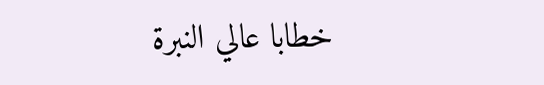خطابا عالي النبرة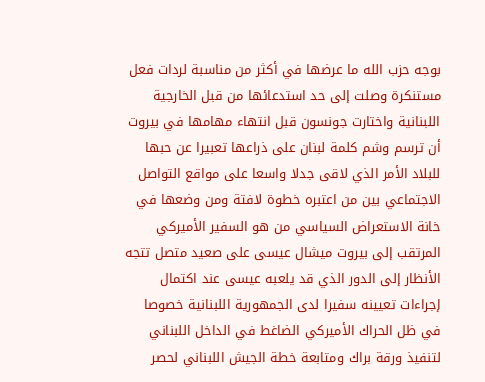بوجه حزب الله ما عرضها في أكثر من مناسبة لردات فعل مستنكرة وصلت إلى حد استدعائها من قبل الخارجية اللبنانية واختارت جونسون قبل انتهاء مهامها في بيروت أن ترسم وشم كلمة لبنان على ذراعها تعبيرا عن حبها للبلاد الأمر الذي لاقى جدلا واسعا على مواقع التواصل الاجتماعي بين من اعتبره خطوة لافتة ومن وضعها في خانة الاستعراض السياسي من هو السفير الأميركي المرتقب إلى بيروت ميشال عيسى على صعيد متصل تتجه الأنظار إلى الدور الذي قد يلعبه عيسى عند اكتمال إجراءات تعيينه سفيرا لدى الجمهورية اللبنانية خصوصا في ظل الحراك الأميركي الضاغط في الداخل اللبناني لتنفيذ ورقة براك ومتابعة خطة الجيش اللبناني لحصر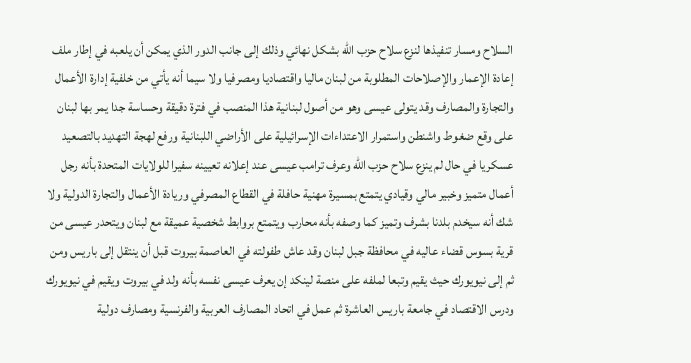السلاح ومسار تنفيذها لنزع سلاح حزب الله بشكل نهائي وذلك إلى جانب الدور الذي يمكن أن يلعبه في إطار ملف إعادة الإعمار والإصلاحات المطلوبة من لبنان ماليا واقتصاديا ومصرفيا ولا سيما أنه يأتي من خلفية إدارة الأعمال والتجارة والمصارف وقد يتولى عيسى وهو من أصول لبنانية هذا المنصب في فترة دقيقة وحساسة جدا يمر بها لبنان على وقع ضغوط واشنطن واستمرار الاعتداءات الإسرائيلية على الأراضي اللبنانية ورفع لهجة التهديد بالتصعيد عسكريا في حال لم ينزع سلاح حزب الله وعرف ترامب عيسى عند إعلانه تعيينه سفيرا للولايات المتحدة بأنه رجل أعمال متميز وخبير مالي وقيادي يتمتع بمسيرة مهنية حافلة في القطاع المصرفي وريادة الأعمال والتجارة الدولية ولا شك أنه سيخدم بلدنا بشرف وتميز كما وصفه بأنه محارب ويتمتع بروابط شخصية عميقة مع لبنان ويتحدر عيسى من قرية بسوس قضاء عاليه في محافظة جبل لبنان وقد عاش طفولته في العاصمة بيروت قبل أن ينتقل إلى باريس ومن ثم إلى نيويورك حيث يقيم وتبعا لملفه على منصة لينكد إن يعرف عيسى نفسه بأنه ولد في بيروت ويقيم في نيويورك ودرس الاقتصاد في جامعة باريس العاشرة ثم عمل في اتحاد المصارف العربية والفرنسية ومصارف دولية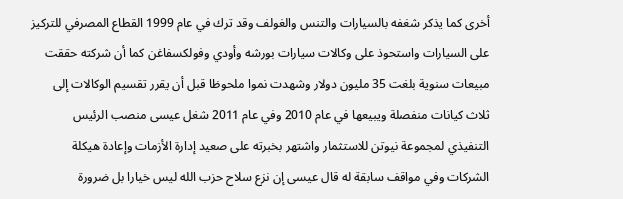أخرى كما يذكر شغفه بالسيارات والتنس والغولف وقد ترك في عام 1999 القطاع المصرفي للتركيز على السيارات واستحوذ على وكالات سيارات بورشه وأودي وفولكسفاغن كما أن شركته حققت مبيعات سنوية بلغت 35 مليون دولار وشهدت نموا ملحوظا قبل أن يقرر تقسيم الوكالات إلى ثلاث كيانات منفصلة ويبيعها في عام 2010 وفي عام 2011 شغل عيسى منصب الرئيس التنفيذي لمجموعة نيوتن للاستثمار واشتهر بخبرته على صعيد إدارة الأزمات وإعادة هيكلة الشركات وفي مواقف سابقة له قال عيسى إن نزع سلاح حزب الله ليس خيارا بل ضرورة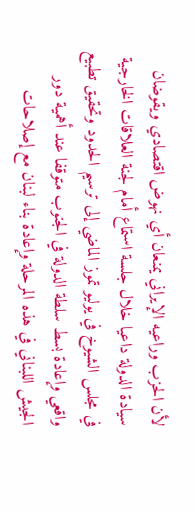لأن الحزب وراعيه الإيراني يمنعان أي نهوض اقتصادي ويقوضان سيادة الدولة داعيا خلال جلسة استماع أمام لجنة العلاقات الخارجية في مجلس الشيوخ في يوليو تموز الماضي إلى ترسيم الحدود وتحقيق تطبيع واقعي وإعادة بسط سلطة الدولة في الجنوب متوقفا عند أهمية دور الجيش اللبناني في هذه المرحلة وإعادة بناء لبنان مع إصلاحات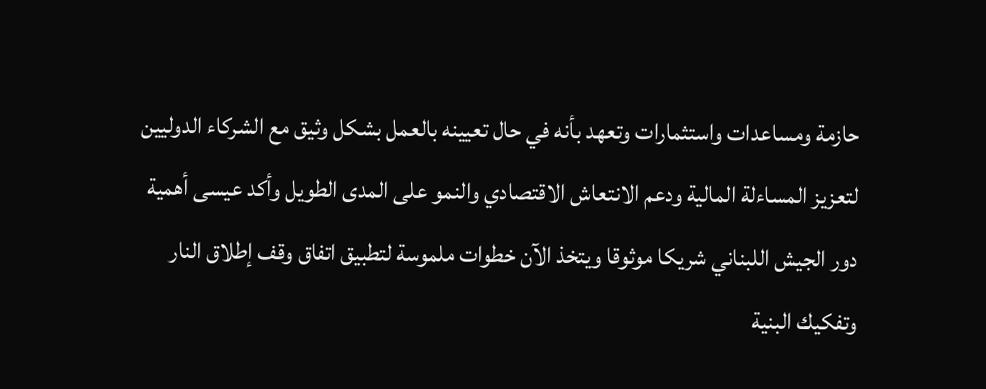حازمة ومساعدات واستثمارات وتعهد بأنه في حال تعيينه بالعمل بشكل وثيق مع الشركاء الدوليين لتعزيز المساءلة المالية ودعم الانتعاش الاقتصادي والنمو على المدى الطويل وأكد عيسى أهمية دور الجيش اللبناني شريكا موثوقا ويتخذ الآن خطوات ملموسة لتطبيق اتفاق وقف إطلاق النار وتفكيك البنية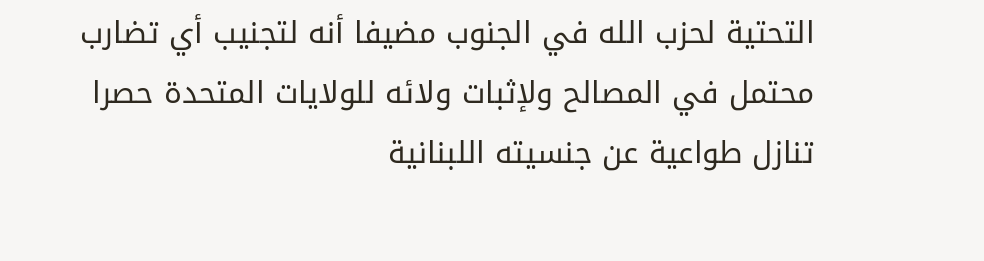التحتية لحزب الله في الجنوب مضيفا أنه لتجنيب أي تضارب محتمل في المصالح ولإثبات ولائه للولايات المتحدة حصرا تنازل طواعية عن جنسيته اللبنانية